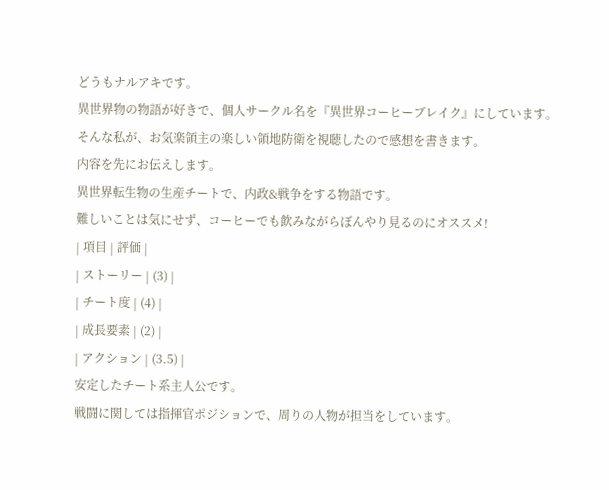どうもナルアキです。
異世界物の物語が好きで、個人サークル名を『異世界コーヒーブレイク』にしています。
そんな私が、お気楽領主の楽しい領地防衛を視聴したので感想を書きます。
内容を先にお伝えします。
異世界転生物の生産チートで、内政&戦争をする物語です。
難しいことは気にせず、コーヒーでも飲みながらぼんやり見るのにオススメ!
| 項目 | 評価 |
| ストーリー | (3) |
| チート度 | (4) |
| 成長要素 | (2) |
| アクション | (3.5) |
安定したチート系主人公です。
戦闘に関しては指揮官ポジションで、周りの人物が担当をしています。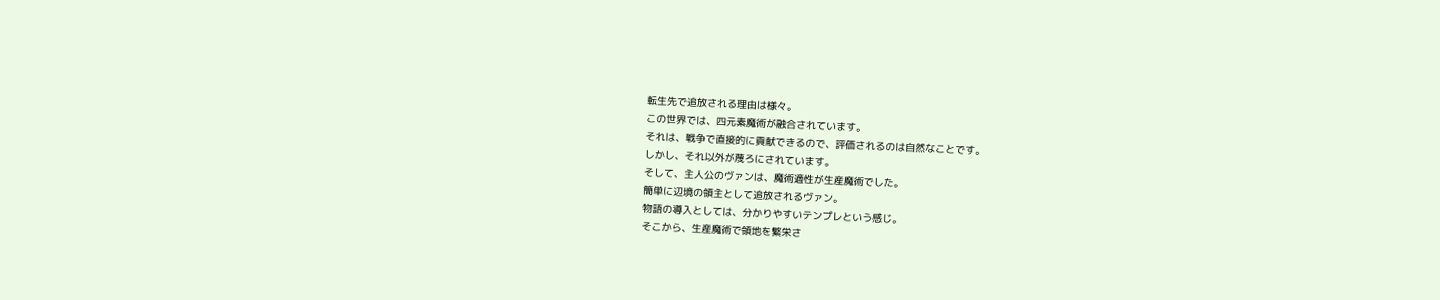転生先で追放される理由は様々。
この世界では、四元素魔術が融合されています。
それは、戦争で直接的に貢献できるので、評価されるのは自然なことです。
しかし、それ以外が蔑ろにされています。
そして、主人公のヴァンは、魔術適性が生産魔術でした。
簡単に辺境の領主として追放されるヴァン。
物語の導入としては、分かりやすいテンプレという感じ。
そこから、生産魔術で領地を繁栄さ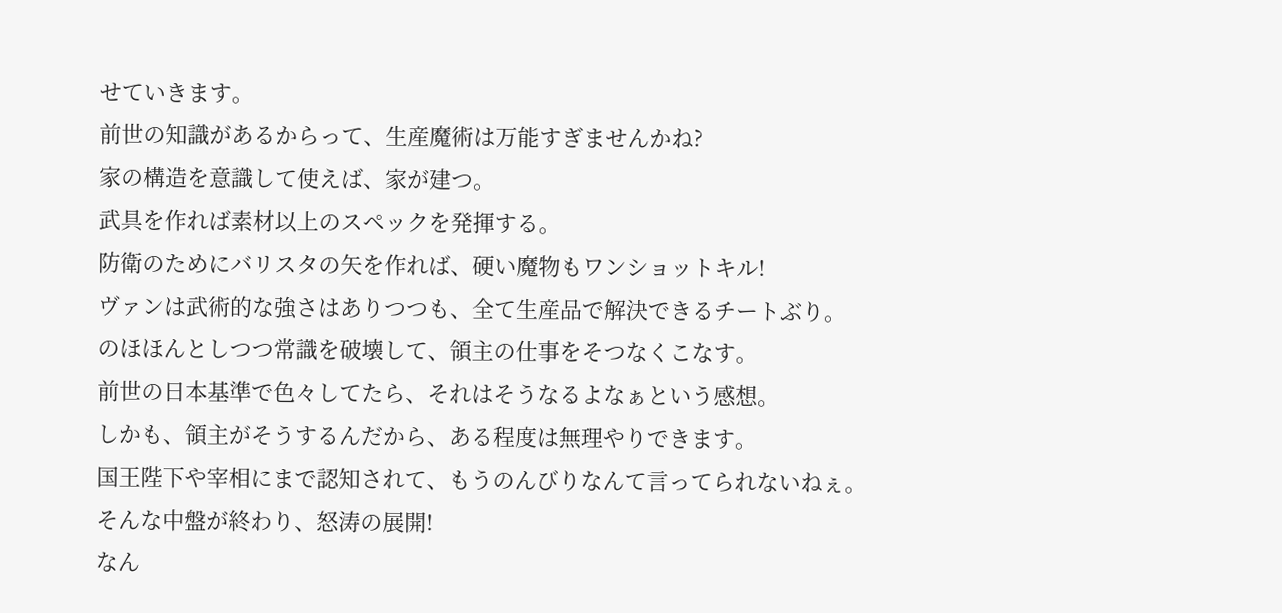せていきます。
前世の知識があるからって、生産魔術は万能すぎませんかね?
家の構造を意識して使えば、家が建つ。
武具を作れば素材以上のスペックを発揮する。
防衛のためにバリスタの矢を作れば、硬い魔物もワンショットキル!
ヴァンは武術的な強さはありつつも、全て生産品で解決できるチートぶり。
のほほんとしつつ常識を破壊して、領主の仕事をそつなくこなす。
前世の日本基準で色々してたら、それはそうなるよなぁという感想。
しかも、領主がそうするんだから、ある程度は無理やりできます。
国王陛下や宰相にまで認知されて、もうのんびりなんて言ってられないねぇ。
そんな中盤が終わり、怒涛の展開!
なん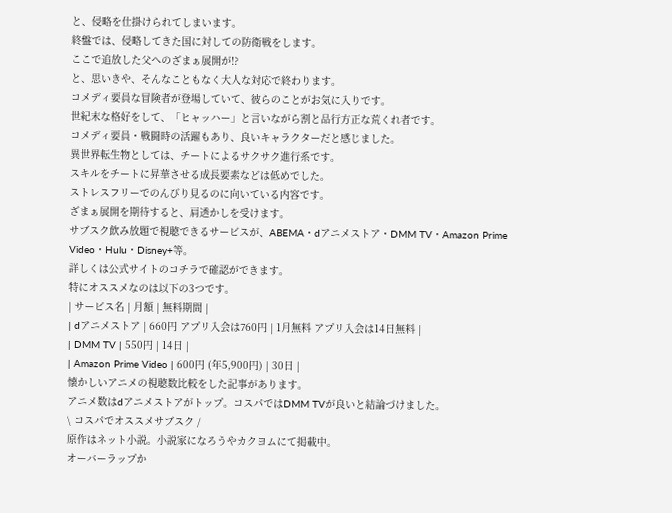と、侵略を仕掛けられてしまいます。
終盤では、侵略してきた国に対しての防衛戦をします。
ここで追放した父へのざまぁ展開が!?
と、思いきや、そんなこともなく大人な対応で終わります。
コメディ要員な冒険者が登場していて、彼らのことがお気に入りです。
世紀末な格好をして、「ヒャッハー」と言いながら割と品行方正な荒くれ者です。
コメディ要員・戦闘時の活躍もあり、良いキャラクターだと感じました。
異世界転生物としては、チートによるサクサク進行系です。
スキルをチートに昇華させる成長要素などは低めでした。
ストレスフリーでのんびり見るのに向いている内容です。
ざまぁ展開を期待すると、肩透かしを受けます。
サブスク飲み放題で視聴できるサービスが、ABEMA・dアニメストア・DMM TV・Amazon Prime Video・Hulu・Disney+等。
詳しくは公式サイトのコチラで確認ができます。
特にオススメなのは以下の3つです。
| サービス名 | 月額 | 無料期間 |
| dアニメストア | 660円 アプリ入会は760円 | 1月無料 アプリ入会は14日無料 |
| DMM TV | 550円 | 14日 |
| Amazon Prime Video | 600円 (年5,900円) | 30日 |
懐かしいアニメの視聴数比較をした記事があります。
アニメ数はdアニメストアがトップ。コスパではDMM TVが良いと結論づけました。
\ コスパでオススメサブスク /
原作はネット小説。小説家になろうやカクヨムにて掲載中。
オーバーラップか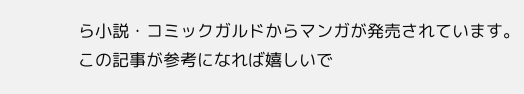ら小説・コミックガルドからマンガが発売されています。
この記事が参考になれば嬉しいで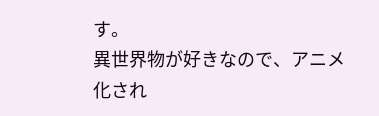す。
異世界物が好きなので、アニメ化され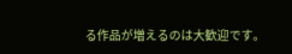る作品が増えるのは大歓迎です。